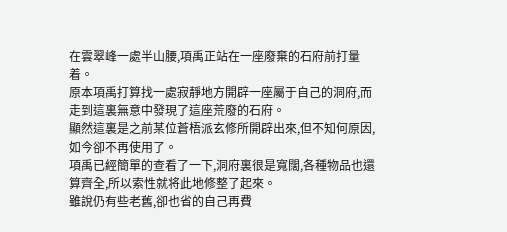在雲翠峰一處半山腰,項禹正站在一座廢棄的石府前打量着。
原本項禹打算找一處寂靜地方開辟一座屬于自己的洞府,而走到這裏無意中發現了這座荒廢的石府。
顯然這裏是之前某位蒼梧派玄修所開辟出來,但不知何原因,如今卻不再使用了。
項禹已經簡單的查看了一下,洞府裏很是寬闊,各種物品也還算齊全,所以索性就将此地修整了起來。
雖說仍有些老舊,卻也省的自己再費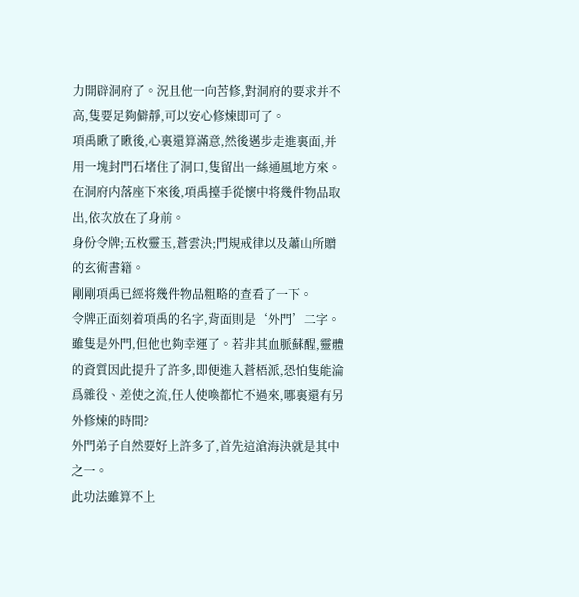力開辟洞府了。況且他一向苦修,對洞府的要求并不高,隻要足夠僻靜,可以安心修煉即可了。
項禹瞅了瞅後,心裏還算滿意,然後邁步走進裏面,并用一塊封門石堵住了洞口,隻留出一絲通風地方來。
在洞府内落座下來後,項禹擡手從懷中将幾件物品取出,依次放在了身前。
身份令牌;五枚靈玉,蒼雲決;門規戒律以及蕭山所贈的玄術書籍。
剛剛項禹已經将幾件物品粗略的查看了一下。
令牌正面刻着項禹的名字,背面則是‘外門’二字。雖隻是外門,但他也夠幸運了。若非其血脈蘇醒,靈體的資質因此提升了許多,即便進入蒼梧派,恐怕隻能淪爲雜役、差使之流,任人使喚都忙不過來,哪裏還有另外修煉的時間?
外門弟子自然要好上許多了,首先這滄海決就是其中之一。
此功法雖算不上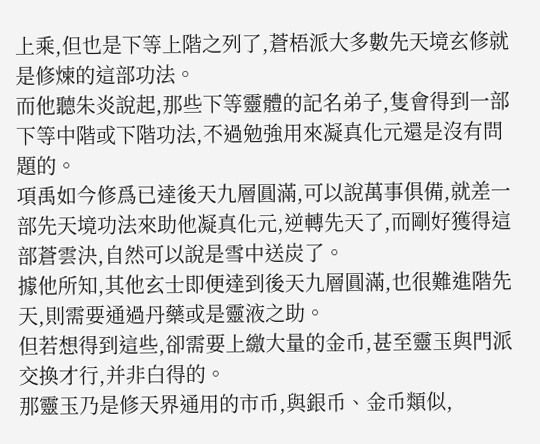上乘,但也是下等上階之列了,蒼梧派大多數先天境玄修就是修煉的這部功法。
而他聽朱炎說起,那些下等靈體的記名弟子,隻會得到一部下等中階或下階功法,不過勉強用來凝真化元還是沒有問題的。
項禹如今修爲已達後天九層圓滿,可以說萬事俱備,就差一部先天境功法來助他凝真化元,逆轉先天了,而剛好獲得這部蒼雲決,自然可以說是雪中送炭了。
據他所知,其他玄士即便達到後天九層圓滿,也很難進階先天,則需要通過丹藥或是靈液之助。
但若想得到這些,卻需要上繳大量的金币,甚至靈玉與門派交換才行,并非白得的。
那靈玉乃是修天界通用的市币,與銀币、金币類似,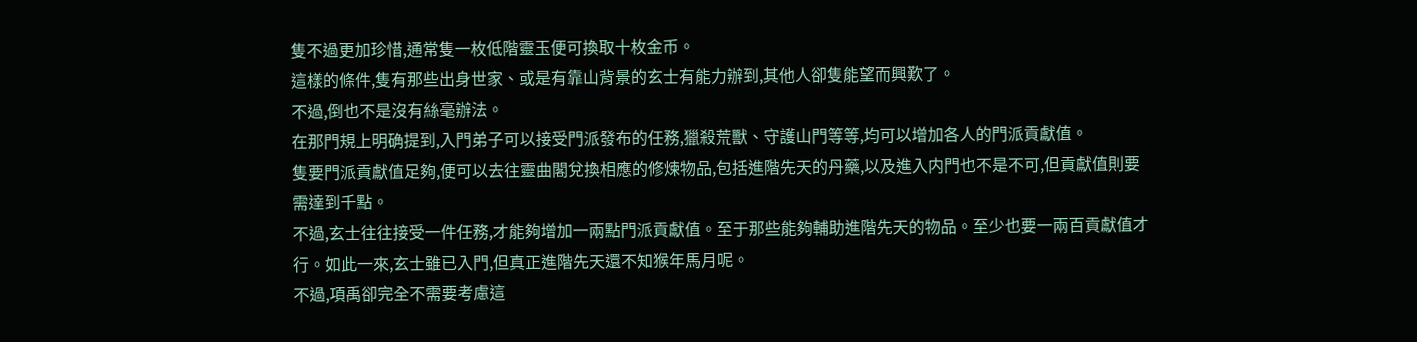隻不過更加珍惜,通常隻一枚低階靈玉便可換取十枚金币。
這樣的條件,隻有那些出身世家、或是有靠山背景的玄士有能力辦到,其他人卻隻能望而興歎了。
不過,倒也不是沒有絲毫辦法。
在那門規上明确提到,入門弟子可以接受門派發布的任務,獵殺荒獸、守護山門等等,均可以增加各人的門派貢獻值。
隻要門派貢獻值足夠,便可以去往靈曲閣兌換相應的修煉物品,包括進階先天的丹藥,以及進入内門也不是不可,但貢獻值則要需達到千點。
不過,玄士往往接受一件任務,才能夠增加一兩點門派貢獻值。至于那些能夠輔助進階先天的物品。至少也要一兩百貢獻值才行。如此一來,玄士雖已入門,但真正進階先天還不知猴年馬月呢。
不過,項禹卻完全不需要考慮這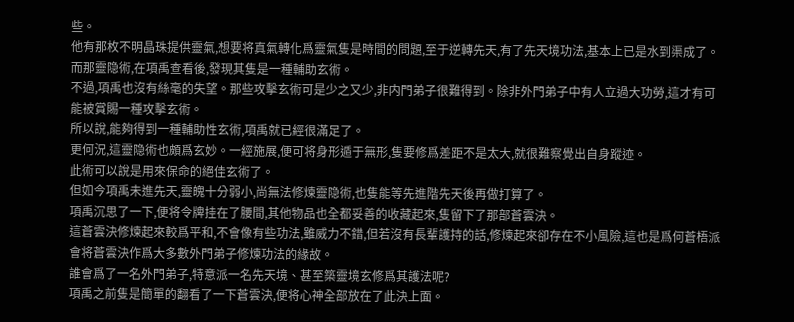些。
他有那枚不明晶珠提供靈氣,想要将真氣轉化爲靈氣隻是時間的問題,至于逆轉先天,有了先天境功法,基本上已是水到渠成了。
而那靈隐術,在項禹查看後,發現其隻是一種輔助玄術。
不過,項禹也沒有絲毫的失望。那些攻擊玄術可是少之又少,非内門弟子很難得到。除非外門弟子中有人立過大功勞,這才有可能被賞賜一種攻擊玄術。
所以說,能夠得到一種輔助性玄術,項禹就已經很滿足了。
更何況,這靈隐術也頗爲玄妙。一經施展,便可将身形遁于無形,隻要修爲差距不是太大,就很難察覺出自身蹤迹。
此術可以說是用來保命的絕佳玄術了。
但如今項禹未進先天,靈魄十分弱小,尚無法修煉靈隐術,也隻能等先進階先天後再做打算了。
項禹沉思了一下,便将令牌挂在了腰間,其他物品也全都妥善的收藏起來,隻留下了那部蒼雲決。
這蒼雲決修煉起來較爲平和,不會像有些功法,雖威力不錯,但若沒有長輩護持的話,修煉起來卻存在不小風險,這也是爲何蒼梧派會将蒼雲決作爲大多數外門弟子修煉功法的緣故。
誰會爲了一名外門弟子,特意派一名先天境、甚至築靈境玄修爲其護法呢?
項禹之前隻是簡單的翻看了一下蒼雲決,便将心神全部放在了此決上面。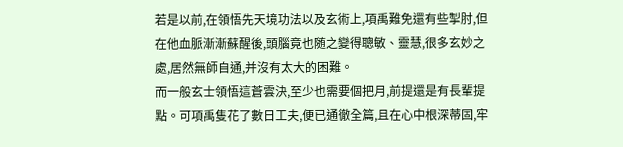若是以前,在領悟先天境功法以及玄術上,項禹難免還有些掣肘,但在他血脈漸漸蘇醒後,頭腦竟也随之變得聰敏、靈慧,很多玄妙之處,居然無師自通,并沒有太大的困難。
而一般玄士領悟這蒼雲決,至少也需要個把月,前提還是有長輩提點。可項禹隻花了數日工夫,便已通徹全篇,且在心中根深蒂固,牢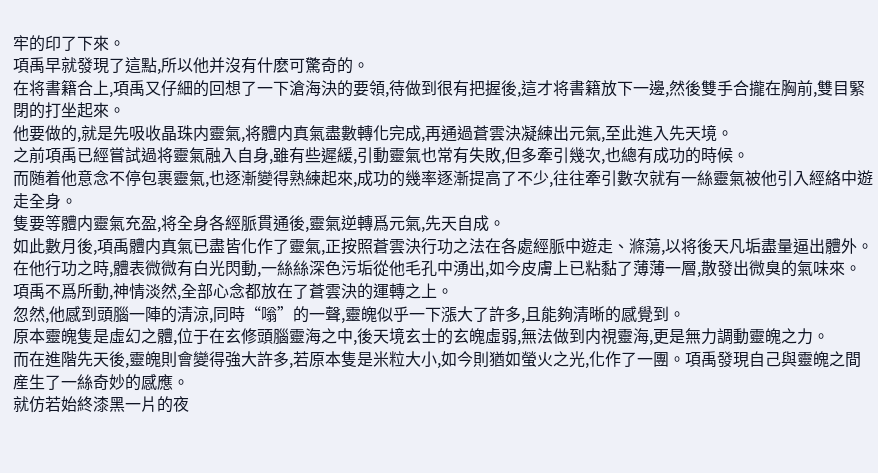牢的印了下來。
項禹早就發現了這點,所以他并沒有什麽可驚奇的。
在将書籍合上,項禹又仔細的回想了一下滄海決的要領,待做到很有把握後,這才将書籍放下一邊,然後雙手合攏在胸前,雙目緊閉的打坐起來。
他要做的,就是先吸收晶珠内靈氣,将體内真氣盡數轉化完成,再通過蒼雲決凝練出元氣,至此進入先天境。
之前項禹已經嘗試過将靈氣融入自身,雖有些遲緩,引動靈氣也常有失敗,但多牽引幾次,也總有成功的時候。
而随着他意念不停包裹靈氣,也逐漸變得熟練起來,成功的幾率逐漸提高了不少,往往牽引數次就有一絲靈氣被他引入經絡中遊走全身。
隻要等體内靈氣充盈,将全身各經脈貫通後,靈氣逆轉爲元氣,先天自成。
如此數月後,項禹體内真氣已盡皆化作了靈氣,正按照蒼雲決行功之法在各處經脈中遊走、滌蕩,以将後天凡垢盡量逼出體外。
在他行功之時,體表微微有白光閃動,一絲絲深色污垢從他毛孔中湧出,如今皮膚上已粘黏了薄薄一層,散發出微臭的氣味來。
項禹不爲所動,神情淡然,全部心念都放在了蒼雲決的運轉之上。
忽然,他感到頭腦一陣的清涼,同時“嗡”的一聲,靈魄似乎一下漲大了許多,且能夠清晰的感覺到。
原本靈魄隻是虛幻之體,位于在玄修頭腦靈海之中,後天境玄士的玄魄虛弱,無法做到内視靈海,更是無力調動靈魄之力。
而在進階先天後,靈魄則會變得強大許多,若原本隻是米粒大小,如今則猶如螢火之光,化作了一團。項禹發現自己與靈魄之間産生了一絲奇妙的感應。
就仿若始終漆黑一片的夜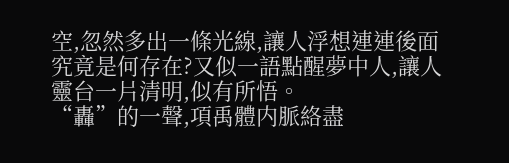空,忽然多出一條光線,讓人浮想連連後面究竟是何存在?又似一語點醒夢中人,讓人靈台一片清明,似有所悟。
“轟”的一聲,項禹體内脈絡盡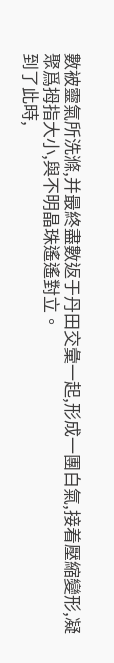數被靈氣所洗滌,并最終盡數返于丹田交彙一起,形成一團白氣,接着壓縮變形,凝聚爲拇指大小,與不明晶珠遙遙對立。
到了此時,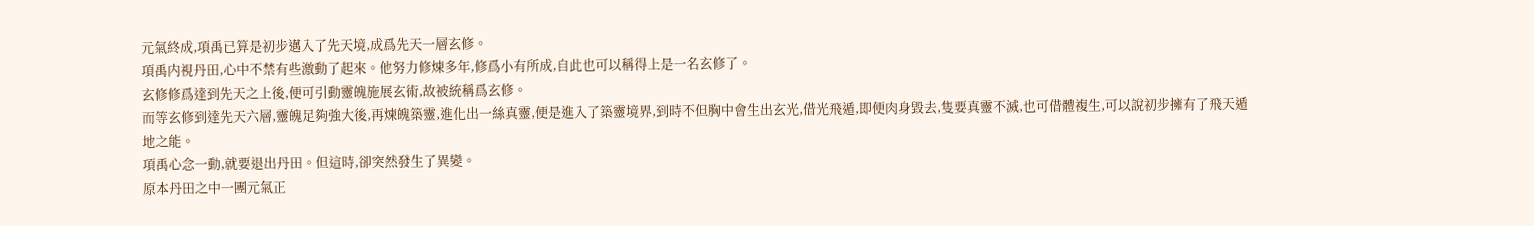元氣終成,項禹已算是初步邁入了先天境,成爲先天一層玄修。
項禹内視丹田,心中不禁有些激動了起來。他努力修煉多年,修爲小有所成,自此也可以稱得上是一名玄修了。
玄修修爲達到先天之上後,便可引動靈魄施展玄術,故被統稱爲玄修。
而等玄修到達先天六層,靈魄足夠強大後,再煉魄築靈,進化出一絲真靈,便是進入了築靈境界,到時不但胸中會生出玄光,借光飛遁,即便肉身毀去,隻要真靈不滅,也可借體複生,可以說初步擁有了飛天遁地之能。
項禹心念一動,就要退出丹田。但這時,卻突然發生了異變。
原本丹田之中一團元氣正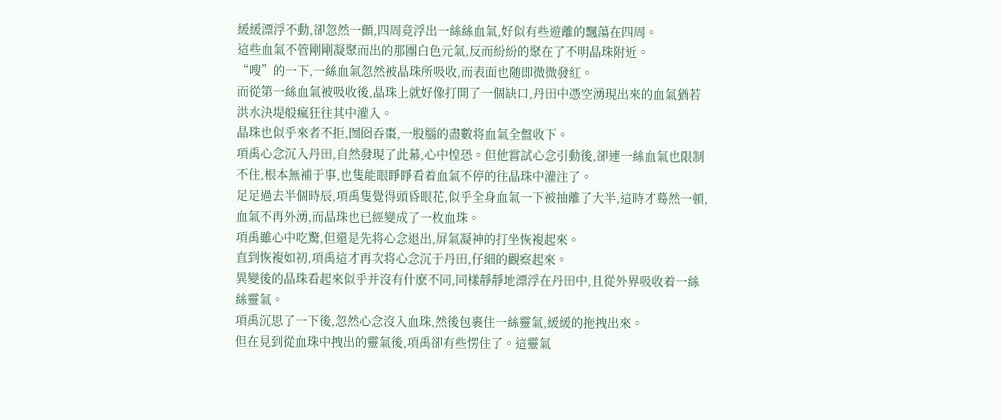緩緩漂浮不動,卻忽然一顫,四周竟浮出一絲絲血氣,好似有些遊離的飄蕩在四周。
這些血氣不管剛剛凝聚而出的那團白色元氣,反而紛紛的聚在了不明晶珠附近。
“嗖”的一下,一絲血氣忽然被晶珠所吸收,而表面也随即微微發紅。
而從第一絲血氣被吸收後,晶珠上就好像打開了一個缺口,丹田中憑空湧現出來的血氣猶若洪水決堤般瘋狂往其中灌入。
晶珠也似乎來者不拒,囫囵吞棗,一股腦的盡數将血氣全盤收下。
項禹心念沉入丹田,自然發現了此幕,心中惶恐。但他嘗試心念引動後,卻連一絲血氣也限制不住,根本無補于事,也隻能眼睜睜看着血氣不停的往晶珠中灌注了。
足足過去半個時辰,項禹隻覺得頭昏眼花,似乎全身血氣一下被抽離了大半,這時才蓦然一頓,血氣不再外湧,而晶珠也已經變成了一枚血珠。
項禹雖心中吃驚,但還是先将心念退出,屏氣凝神的打坐恢複起來。
直到恢複如初,項禹這才再次将心念沉于丹田,仔細的觀察起來。
異變後的晶珠看起來似乎并沒有什麽不同,同樣靜靜地漂浮在丹田中,且從外界吸收着一絲絲靈氣。
項禹沉思了一下後,忽然心念沒入血珠,然後包裹住一絲靈氣,緩緩的拖拽出來。
但在見到從血珠中拽出的靈氣後,項禹卻有些愣住了。這靈氣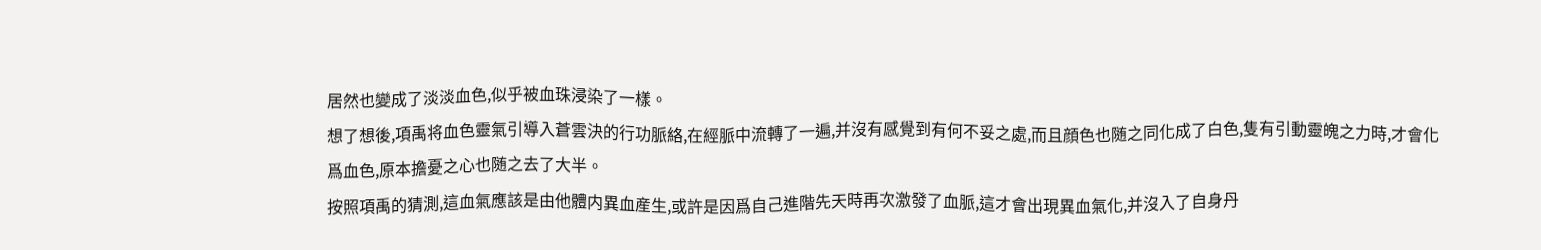居然也變成了淡淡血色,似乎被血珠浸染了一樣。
想了想後,項禹将血色靈氣引導入蒼雲決的行功脈絡,在經脈中流轉了一遍,并沒有感覺到有何不妥之處,而且顔色也随之同化成了白色,隻有引動靈魄之力時,才會化爲血色,原本擔憂之心也随之去了大半。
按照項禹的猜測,這血氣應該是由他體内異血産生,或許是因爲自己進階先天時再次激發了血脈,這才會出現異血氣化,并沒入了自身丹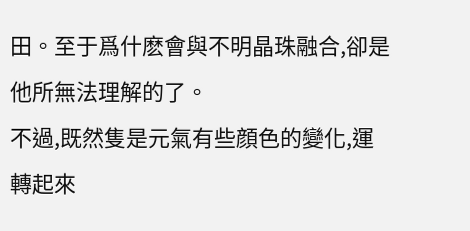田。至于爲什麽會與不明晶珠融合,卻是他所無法理解的了。
不過,既然隻是元氣有些顔色的變化,運轉起來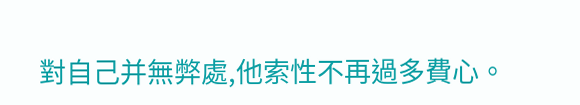對自己并無弊處,他索性不再過多費心。